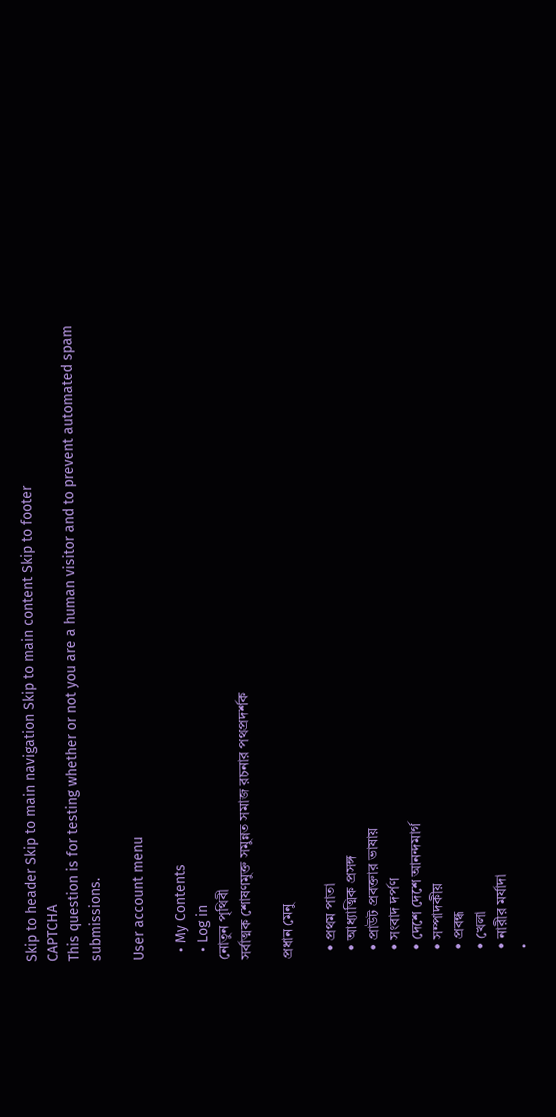Skip to header Skip to main navigation Skip to main content Skip to footer
CAPTCHA
This question is for testing whether or not you are a human visitor and to prevent automated spam submissions.

User account menu

  • My Contents
  • Log in
নোতুন পৃথিবী
সর্বাত্মক শোষণমুক্ত সমুন্নত সমাজ রচনার পথপ্রদর্শক

প্রধান মেনু

  • প্রথম পাতা
  • আধ্যাত্মিক প্রসঙ্গ
  • প্রাউট প্রবক্তার ভাষায়
  • সংবাদ দর্পণ
  • দেশে দেশে আনন্দমার্গ
  • সম্পাদকীয়
  • প্রবন্ধ
  • খেলা
  • নারীর মর্যাদা
  •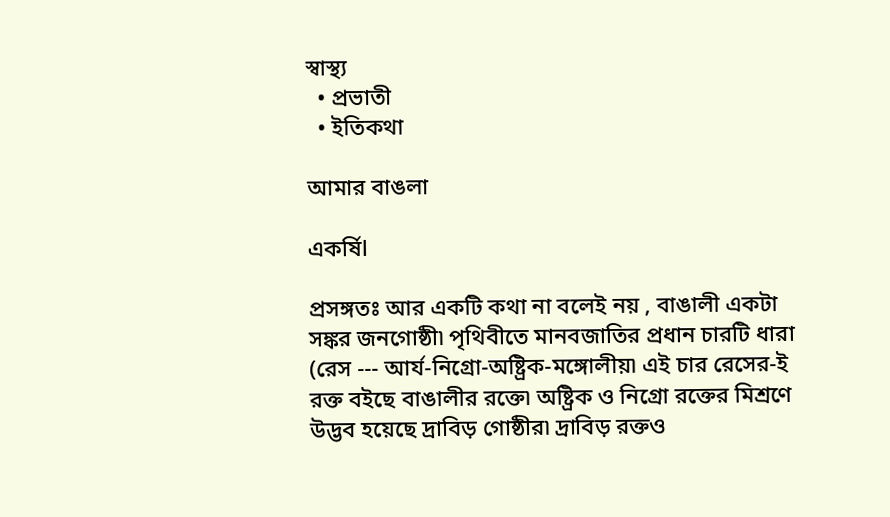স্বাস্থ্য
  • প্রভাতী
  • ইতিকথা

আমার বাঙলা

একর্ষিl

প্রসঙ্গতঃ আর একটি কথা না বলেই নয় , বাঙালী একটা সঙ্কর জনগোষ্ঠী৷ পৃথিবীতে মানবজাতির প্রধান চারটি ধারা (রেস --- আর্য-নিগ্রো-অষ্ট্রিক-মঙ্গোলীয়৷ এই চার রেসের-ই রক্ত বইছে বাঙালীর রক্তে৷ অষ্ট্রিক ও নিগ্রো রক্তের মিশ্রণে উদ্ভব হয়েছে দ্রাবিড় গোষ্ঠীর৷ দ্রাবিড় রক্তও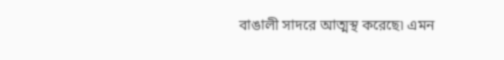বাঙালী সাদরে আত্মস্থ করেছে৷ এমন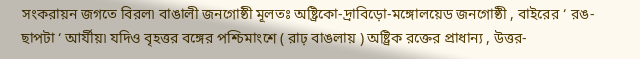সংকরায়ন জগতে বিরল৷ বাঙালী জনগোষ্ঠী মূলতঃ অষ্ট্রিকো-দ্রাবিড়ো-মঙ্গোলয়েড জনগোষ্ঠী , বাইরের ‘ রঙ-ছাপটা ‘ আর্যীয়৷ যদিও বৃহত্তর বঙ্গের পশ্চিমাংশে ( রাঢ় বাঙলায় ) অষ্ট্রিক রক্তের প্রাধান্য , উত্তর-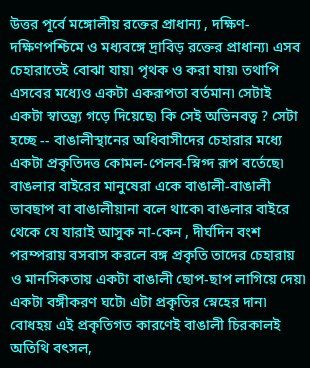উত্তর পূর্বে মঙ্গোলীয় রক্তের প্রাধান্য , দক্ষিণ-দক্ষিণপশ্চিমে ও মধ্যবঙ্গে দ্রাবিড় রক্তের প্রাধান্য৷ এসব চেহারাতেই বোঝা যায়৷ পৃথক ও করা যায়৷ তথাপি এসবের মধ্যেও একটা একরূপতা বর্তমান৷ সেটাই একটা স্বাতন্ত্র্য গড়ে দিয়েছে৷ কি সেই অভিনবত্ব ? সেটা হচ্ছে -- বাঙালীস্থানের অধিবাসীদের চেহারার মধ্যে একটা প্রকৃতিদত্ত কোমল-পেলব-স্নিগ্দ রূপ বর্তেছে৷ বাঙলার বাইরের মানুষেরা একে বাঙালী-বাঙালী ভাবছাপ বা বাঙালীয়ানা বলে থাকে৷ বাঙলার বাইরে থেকে যে যারাই আসুক না-কেন , দীর্ঘদিন বংশ পরম্পরায় বসবাস করলে বঙ্গ প্রকৃতি তাদের চেহারায় ও মানসিকতায় একটা বাঙালী ছোপ-ছাপ লাগিয়ে দেয়৷ একটা বঙ্গীকরণ ঘটে৷ এটা প্রকৃতির স্নেহের দান৷ বোধহয় এই প্রকৃতিগত কারণেই বাঙালী চিরকালই অতিথি বৎসল,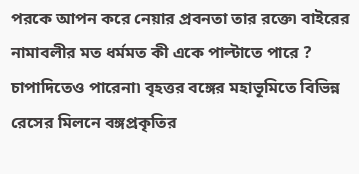পরকে আপন করে নেয়ার প্রবনতা তার রক্তে৷ বাইরের নামাবলীর মত ধর্মমত কী একে পাল্টাতে পারে ? চাপাদিতেও পারেনা৷ বৃহত্তর বঙ্গের মহাভূমিতে বিভিন্ন রেসের মিলনে বঙ্গপ্রকৃতির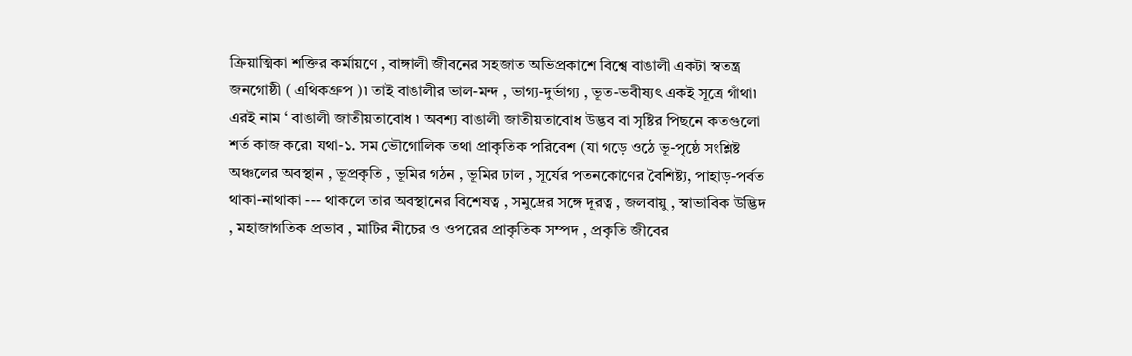ক্রিয়াত্মিকা শক্তির কর্মায়ণে , বাঙ্গালী জীবনের সহজাত অভিপ্রকাশে বিশ্বে বাঙালী একটা স্বতন্ত্র জনগোষ্ঠী ( এথিকগ্রুপ )৷ তাই বাঙালীর ভাল-মন্দ , ভাগ্য-দুর্ভাগ্য , ভূত-ভবীষ্যৎ একই সূত্রে গাঁথা৷ এরই নাম ‘ বাঙালী জাতীয়তাবোধ ৷ অবশ্য বাঙালী জাতীয়তাবোধ উদ্ভব বা সৃষ্টির পিছনে কতগুলো শর্ত কাজ করে৷ যথা-১. সম ভৌগোলিক তথা প্রাকৃতিক পরিবেশ (যা গড়ে ওঠে ভূ-পৃষ্ঠে সংশ্লিষ্ট অঞ্চলের অবস্থান , ভূপ্রকৃতি , ভূমির গঠন , ভূমির ঢাল , সূর্যের পতনকোণের বৈশিষ্ট্য, পাহাড়-পর্বত থাকা-নাথাকা --- থাকলে তার অবস্থানের বিশেষত্ব , সমুদ্রের সঙ্গে দূরত্ব , জলবায়ু , স্বাভাবিক উদ্ভিদ , মহাজাগতিক প্রভাব , মাটির নীচের ও ওপরের প্রাকৃতিক সম্পদ , প্রকৃতি জীবের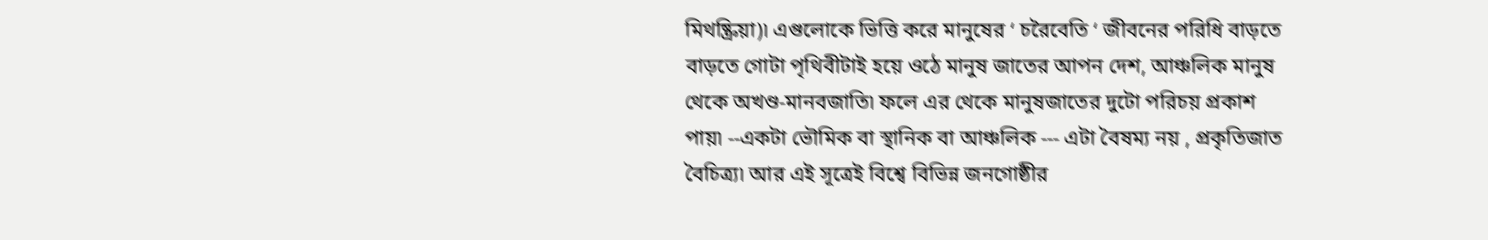মিথষ্ক্রিয়া)৷ এগুলোকে ভিত্তি করে মানুষের ‘ চরৈবেতি ‘ জীবনের পরিধি বাড়তে বাড়তে গোটা পৃথিবীটাই হয়ে ওঠে মানুষ জাতের আপন দেশ, আঞ্চলিক মানুষ থেকে অখণ্ড-মানবজাতি৷ ফলে এর থেকে মানুষজাতের দুটো পরিচয় প্রকাশ পায়৷ --একটা ভৌমিক বা স্থানিক বা আঞ্চলিক --- এটা বৈষম্য নয় , প্রকৃতিজাত বৈচিত্র্য৷ আর এই সূত্রেই বিশ্বে বিভিন্ন জনগোষ্ঠীর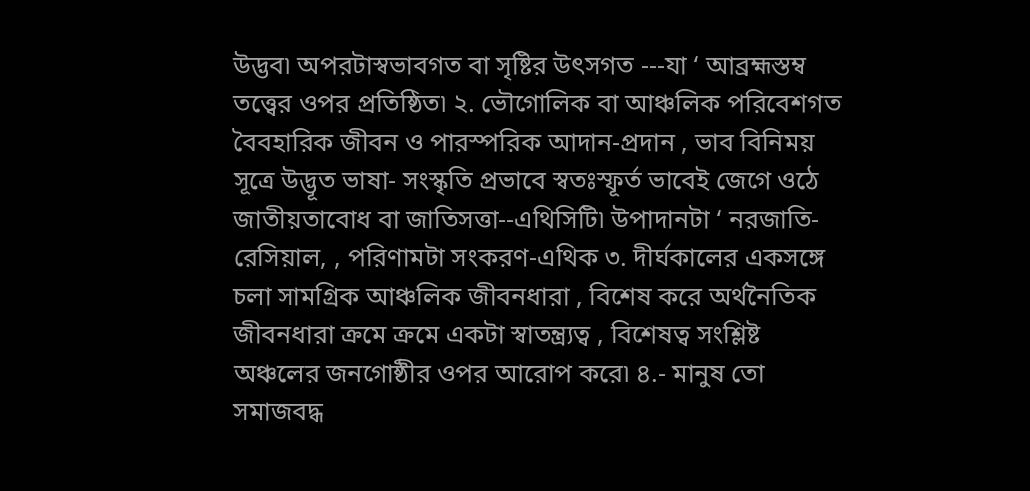উদ্ভব৷ অপরটাস্বভাবগত বা সৃষ্টির উৎসগত ---যা ‘ আব্রহ্মস্তম্ব তত্ত্বের ওপর প্রতিষ্ঠিত৷ ২. ভৌগোলিক বা আঞ্চলিক পরিবেশগত বৈবহারিক জীবন ও পারস্পরিক আদান-প্রদান , ভাব বিনিময় সূত্রে উদ্ভূত ভাষা- সংস্কৃতি প্রভাবে স্বতঃস্ফূর্ত ভাবেই জেগে ওঠে জাতীয়তাবোধ বা জাতিসত্তা--এথিসিটি৷ উপাদানটা ‘ নরজাতি- রেসিয়াল, , পরিণামটা সংকরণ-এথিক ৩. দীর্ঘকালের একসঙ্গে চলা সামগ্রিক আঞ্চলিক জীবনধারা , বিশেষ করে অর্থনৈতিক জীবনধারা ক্রমে ক্রমে একটা স্বাতন্ত্র্যত্ব , বিশেষত্ব সংশ্লিষ্ট অঞ্চলের জনগোষ্ঠীর ওপর আরোপ করে৷ ৪.- মানুষ তো সমাজবদ্ধ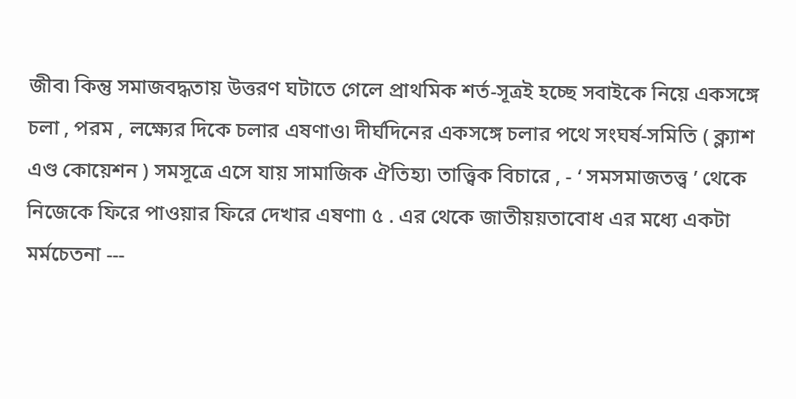জীব৷ কিন্তু সমাজবদ্ধতায় উত্তরণ ঘটাতে গেলে প্রাথমিক শর্ত-সূত্রই হচ্ছে সবাইকে নিয়ে একসঙ্গে চলা , পরম , লক্ষ্যের দিকে চলার এষণাও৷ দীর্ঘদিনের একসঙ্গে চলার পথে সংঘর্ষ-সমিতি ( ক্ল্যাশ এণ্ড কোয়েশন ) সমসূত্রে এসে যায় সামাজিক ঐতিহ্য৷ তাত্ত্বিক বিচারে , - ‘ সমসমাজতত্ত্ব ’ থেকে নিজেকে ফিরে পাওয়ার ফিরে দেখার এষণা৷ ৫ . এর থেকে জাতীয়য়তাবোধ এর মধ্যে একটা মর্মচেতনা ---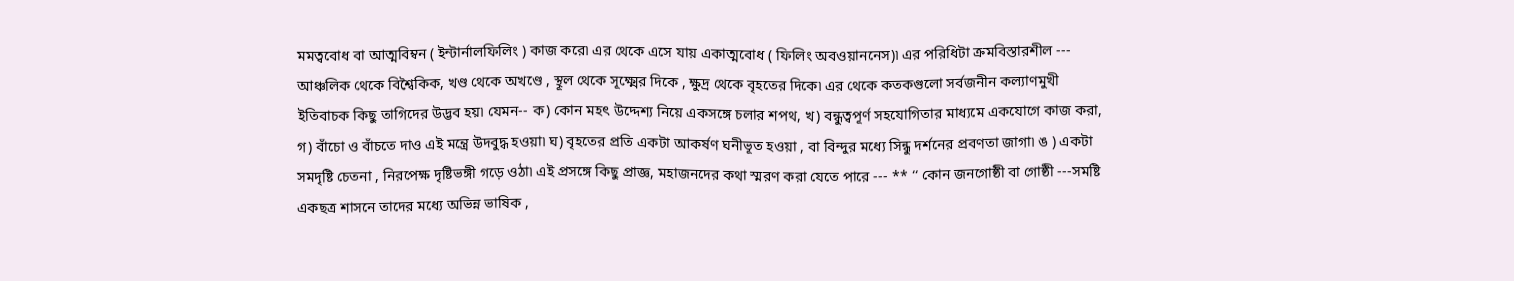মমত্ববোধ বা আত্মবিম্বন ( ইন্টার্নালফিলিং ) কাজ করে৷ এর থেকে এসে যায় একাত্মবোধ ( ফিলিং অবওয়াননেস)৷ এর পরিধিটা ক্রমবিস্তারশীল --- আঞ্চলিক থেকে বিশ্বৈকিক, খণ্ড থেকে অখণ্ডে , স্থূল থেকে সূক্ষ্মের দিকে , ক্ষুদ্র থেকে বৃহতের দিকে৷ এর থেকে কতকগুলো সর্বজনীন কল্যাণমুখী ইতিবাচক কিছু তাগিদের উদ্ভব হয়৷ যেমন-- ক) কোন মহৎ উদ্দেশ্য নিয়ে একসঙ্গে চলার শপথ, খ) বন্ধুত্বপূর্ণ সহযোগিতার মাধ্যমে একযোগে কাজ করা, গ) বাঁচো ও বাঁচতে দাও এই মন্ত্রে উদবুদ্ধ হওয়া৷ ঘ) বৃহতের প্রতি একটা আকর্ষণ ঘনীভূত হওয়া , বা বিন্দুর মধ্যে সিন্ধু দর্শনের প্রবণতা জাগা৷ ঙ ) একটা সমদৃষ্টি চেতনা , নিরপেক্ষ দৃষ্টিভঙ্গী গড়ে ওঠা৷ এই প্রসঙ্গে কিছু প্রাজ্ঞ, মহাজনদের কথা স্মরণ করা যেতে পারে --- ** ‘‘ কোন জনগোষ্ঠী বা গোষ্ঠী ---সমষ্টি একছত্র শাসনে তাদের মধ্যে অভিন্ন ভাষিক ,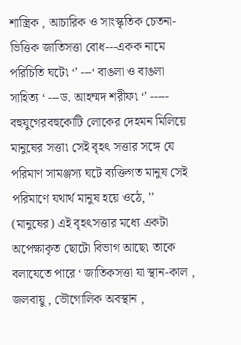শাস্ত্রিক , আচারিক ও সাংস্কৃতিক চেতনা-ভিত্তিক জাতিসত্তা বোধ---একক নামে পরিচিতি ঘটে৷ ‘’ ---‘ বাঙলা ও বাঙলা সাহিত্য ‘ ---ড. আহম্মদ শরীফ৷ ‘’ ----- বহুযুগেরবহুকোটি লোকের দেহমন মিলিয়ে মানুষের সত্তা৷ সেই বৃহৎ সত্তার সঙ্গে যে পরিমাণ সামঞ্জস্য ঘটে ব্যক্তিগত মানুষ সেই পরিমাণে যথার্থ মানুষ হয়ে ওঠে, ’’ (মানুষের) এই বৃহৎসত্তার মধ্যে একটা অপেক্ষাকৃত ছোটো বিভাগ আছে৷ তাকে বলাযেতে পারে ‘ জাতিকসত্তা যা স্থান-কাল , জলবায়ু , ভৌগোলিক অবস্থান ,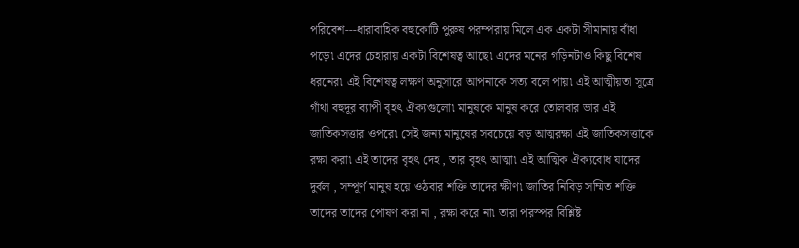পরিবেশ---ধারাবাহিক বহুকোটি পুরুষ পরম্পরায় মিলে এক একটা সীমানায় বাঁধা পড়ে৷ এদের চেহারায় একটা বিশেষত্ব আছে৷ এদের মনের গড়িনটাও কিছু বিশেষ ধরনের৷ এই বিশেষত্ব লক্ষণ অনুসারে আপনাকে সত্য বলে পায়৷ এই আত্মীয়তা সূত্রে গাঁথা বহুদূর ব্যাপী বৃহৎ ঐক্যগুলো৷ মানুষকে মানুষ করে তোলবার ভার এই জাতিকসত্তার ওপরে৷ সেই জন্য মানুষের সবচেয়ে বড় আত্মরক্ষা এই জাতিকসত্তাকে রক্ষা করা৷ এই তাদের বৃহৎ দেহ , তার বৃহৎ আত্মা৷ এই আত্মিক ঐক্যবোধ যাদের দুর্বল , সম্পূর্ণ মানুষ হয়ে ওঠবার শক্তি তাদের ক্ষীণ৷ জাতির নিবিড় সম্মিত শক্তি তাদের তাদের পোষণ করা না , রক্ষা করে না৷ তারা পরস্পর বিশ্লিষ্ট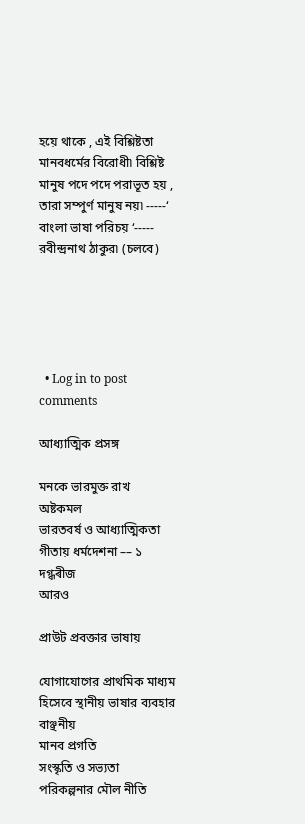হয়ে থাকে , এই বিশ্লিষ্টতা মানবধর্মের বিরোধী৷ বিশ্লিষ্ট মানুষ পদে পদে পরাভূত হয় , তারা সম্পুর্ণ মানুষ নয়৷ -----‘ বাংলা ভাষা পরিচয় ‘----- রবীন্দ্রনাথ ঠাকুর৷ (চলবে)





  • Log in to post comments

আধ্যাত্মিক প্রসঙ্গ

মনকে ভারমুক্ত রাখ
অষ্টকমল
ভারতবর্ষ ও আধ্যাত্মিকতা
গীতায় ধর্মদেশনা –– ১
দগ্ধৰীজ
আরও

প্রাউট প্রবক্তার ভাষায়

যোগাযোগের প্রাথমিক মাধ্যম হিসেবে স্থানীয় ভাষার ব্যবহার বাঞ্ছনীয়
মানব প্রগতি
সংস্কৃতি ও সভ্যতা
পরিকল্পনার মৌল নীতি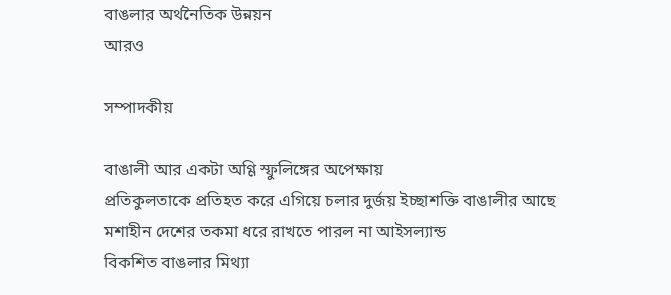বাঙলার অর্থনৈতিক উন্নয়ন
আরও

সম্পাদকীয়

বাঙালী আর একটা অগ্ণি স্ফুলিঙ্গের অপেক্ষায়
প্রতিকুলতাকে প্রতিহত করে এগিয়ে চলার দুর্জয় ইচ্ছাশক্তি বাঙালীর আছে
মশাহীন দেশের তকমা ধরে রাখতে পারল না আইসল্যান্ড
বিকশিত বাঙলার মিথ্যা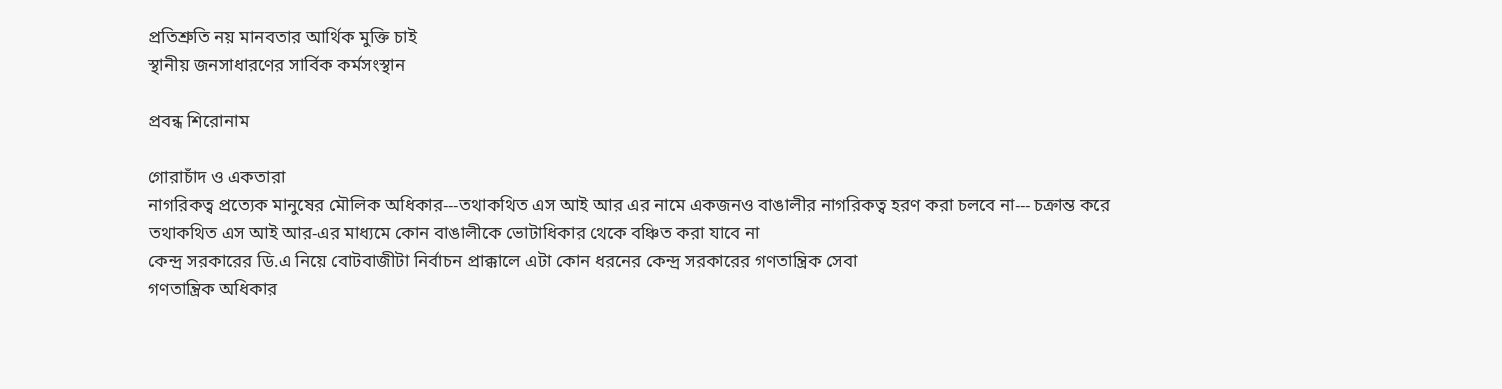প্রতিশ্রুতি নয় মানবতার আর্থিক মুক্তি চাই
স্থানীয় জনসাধারণের সার্বিক কর্মসংস্থান

প্রবন্ধ শিরোনাম

গোরাচাঁদ ও একতারা
নাগরিকত্ব প্রত্যেক মানুষের মৌলিক অধিকার---তথাকথিত এস আই আর এর নামে একজনও বাঙালীর নাগরিকত্ব হরণ করা চলবে না--- চক্রান্ত করে তথাকথিত এস আই আর-এর মাধ্যমে কোন বাঙালীকে ভোটাধিকার থেকে বঞ্চিত করা যাবে না
কেন্দ্র সরকারের ডি.এ নিয়ে বোটবাজীটা নির্বাচন প্রাক্কালে এটা কোন ধরনের কেন্দ্র সরকারের গণতান্ত্রিক সেবা
গণতান্ত্রিক অধিকার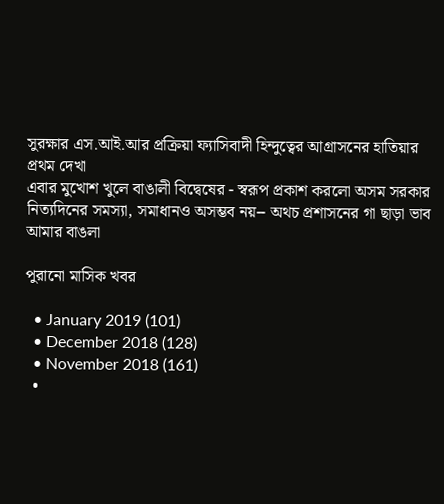সুরক্ষার এস.আই.আর প্রক্রিয়া ফ্যাসিবাদী হিন্দুত্বের আগ্রাসনের হাতিয়ার
প্রথম দেখা
এবার মুখোশ খুলে বাঙালী বিদ্বেষের - স্বরূপ প্রকাশ করলো অসম সরকার
নিত্যদিনের সমস্যা, সমাধানও অসম্ভব নয়-- অথচ প্রশাসনের গা ছাড়া ভাব
আমার বাঙলা

পুরানো মাসিক খবর

  • January 2019 (101)
  • December 2018 (128)
  • November 2018 (161)
  •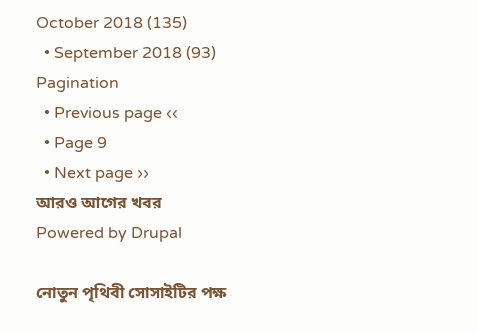October 2018 (135)
  • September 2018 (93)
Pagination
  • Previous page ‹‹
  • Page 9
  • Next page ››
আরও আগের খবর
Powered by Drupal

নোতুন পৃথিবী সোসাইটির পক্ষ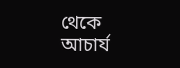থেকে আচার্য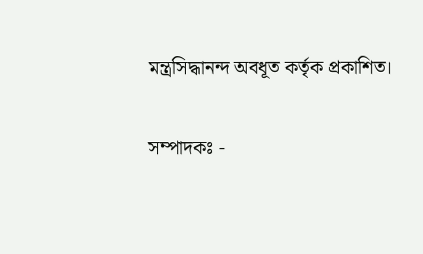মন্ত্রসিদ্ধানন্দ অবধূত কর্তৃক প্রকাশিত।

সম্পাদকঃ -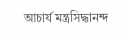আচার্য মন্ত্রসিদ্ধানন্দ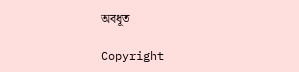অবধূত

Copyright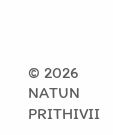© 2026 NATUN PRITHIVII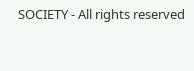SOCIETY - All rights reserved